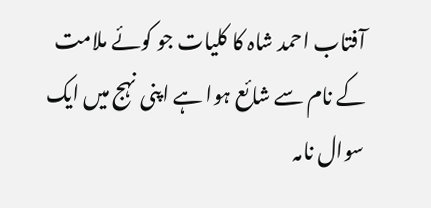آفتاب احمد شاہ کا کلیات جو کوئے ملامت کے نام سے شائع ہوا ہے اپنی نہج میں ایک سوال نامہ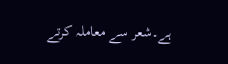ہے۔شعر سے معاملہ کرتے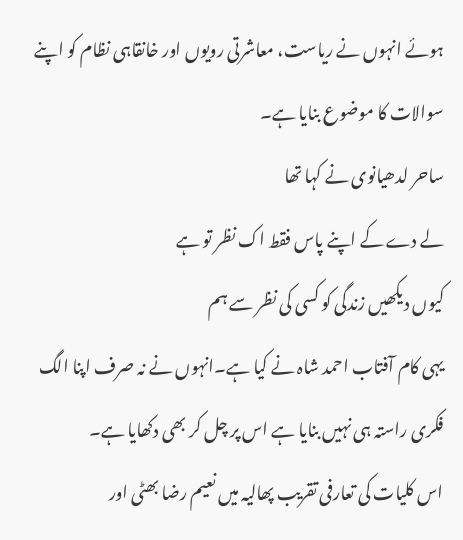ہوئے انہوں نے ریاست، معاشرتی رویوں اور خانقاہی نظام کو اپنے سوالات کا موضوع بنایا ہے۔
ساحر لدھیانوی نے کہا تھا
لے دے کے اپنے پاس فقط اک نظر تو ہے
کیوں دیکھیں زندگی کو کسی کی نظر سے ہم
یہی کام آفتاب احمد شاہ نے کیا ہے۔انہوں نے نہ صرف اپنا الگ فکری راستہ ہی نہیں بنایا ہے اس پر چل کر بھی دکھایا ہے۔
اس کلیات کی تعارفی تقریب پھالیہ میں نعیم رضا بھٹی اور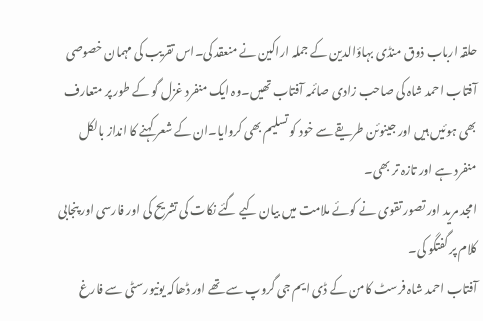حلقہ ارباب ذوق منڈی بہاؤالدین کے جملہ اراکین نے منعقد کی۔اس تقریب کی مہمان خصوصی آفتاب احمد شاہ کی صاحب زادی صائمہ آفتاب تھیں۔وہ ایک منفرد غزل گو کے طور پر متعارف بھی ہوئیں ہیں اور جینوئن طریقے سے خود کو تسلیم بھی کروایا۔ان کے شعر کہنے کا انداز بالکل منفرد ہے اور تازہ تر بھی۔
امجد مرید اور تصور تقوی نے کوئے ملامت میں بیان کیے گئے نکات کی تشریح کی اور فارسی اور پنجابی کلام پر گفتگو کی۔
آفتاب احمد شاہ فرسٹ کامن کے ڈی ایم جی گروپ سے تھے اور ڈھاکہ یونیورسٹی سے فارغ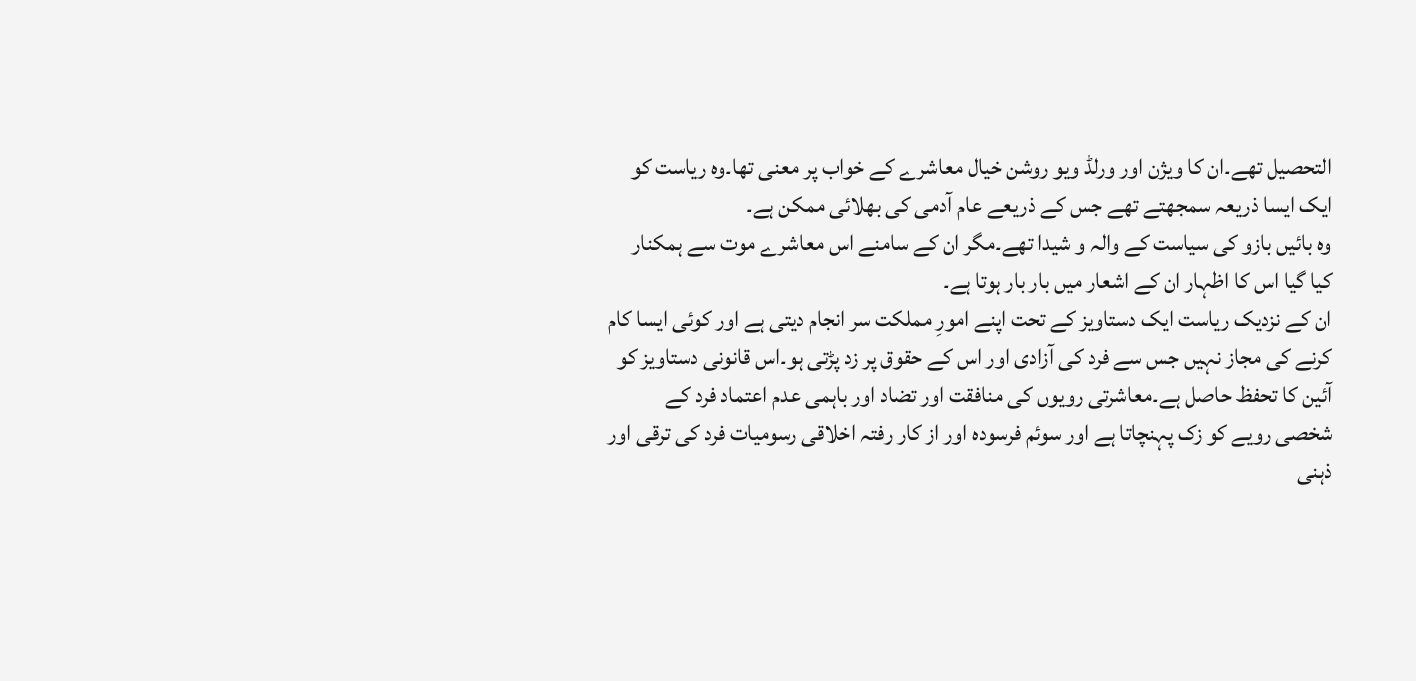التحصیل تھے۔ان کا ویژن اور ورلڈ ویو روشن خیال معاشرے کے خواب پر معنی تھا۔وہ ریاست کو ایک ایسا ذریعہ سمجھتے تھے جس کے ذریعے عام آدمی کی بھلائی ممکن ہے۔
وہ بائیں بازو کی سیاست کے والہ و شیدا تھے۔مگر ان کے سامنے اس معاشرے موت سے ہمکنار کیا گیا اس کا اظہار ان کے اشعار میں بار بار ہوتا ہے۔
ان کے نزدیک ریاست ایک دستاویز کے تحت اپنے امورِ مملکت سر انجام دیتی ہے اور کوئی ایسا کام کرنے کی مجاز نہیں جس سے فرد کی آزادی اور اس کے حقوق پر زد پڑتی ہو۔اس قانونی دستاویز کو آئین کا تحفظ حاصل ہے۔معاشرتی رویوں کی منافقت اور تضاد اور باہمی عدم اعتماد فرد کے شخصی رویے کو زک پہنچاتا ہے اور سوئم فرسودہ اور از کار رفتہ اخلاقی رسومیات فرد کی ترقی اور ذہنی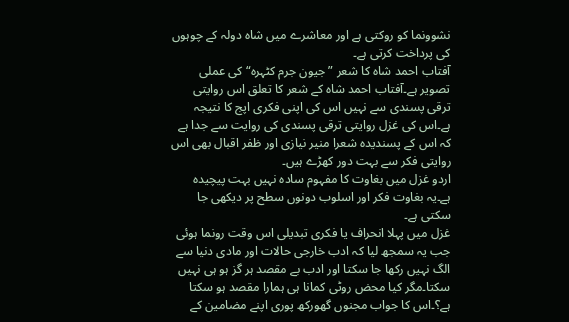نشوونما کو روکتی ہے اور معاشرے میں شاہ دولہ کے چوہوں کی پرداخت کرتی ہے۔
آفتاب احمد شاہ کا شعر ”جیون جرم کٹہرہ“ کی عملی تصویر ہے۔آفتاب احمد شاہ کے شعر کا تعلق اس روایتی ترقی پسندی سے نہیں اس کی اپنی فکری اپج کا نتیجہ ہے۔اس کی غزل روایتی ترقی پسندی کی روایت سے جدا ہے کہ اس کے پسندیدہ شعرا منیر نیازی اور ظفر اقبال بھی اس روایتی فکر سے بہت دور کھڑے ہیں۔
اردو غزل میں بغاوت کا مفہوم سادہ نہیں بہت پیچیدہ ہے۔یہ بغاوت فکر اور اسلوب دونوں سطح پر دیکھی جا سکتی ہے۔
غزل میں پہلا انحراف یا فکری تبدیلی اس وقت رونما ہوئی جب یہ سمجھ لیا کہ ادب خارجی حالات اور مادی دنیا سے الگ نہیں رکھا جا سکتا اور ادب بے مقصد ہر گز ہو ہی نہیں سکتا۔مگر کیا محض روٹی کمانا ہی ہمارا مقصد ہو سکتا ہے؟۔اس کا جواب مجنوں گھورکھ پوری اپنے مضامین کے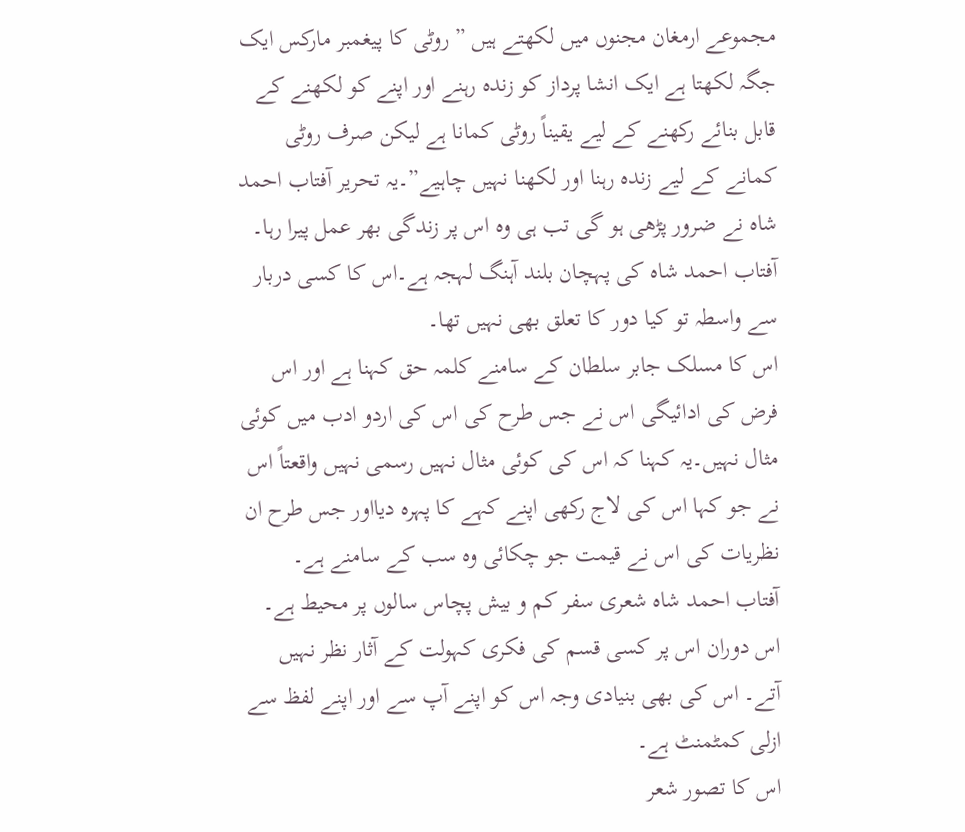مجموعے ارمغان مجنوں میں لکھتے ہیں ” روٹی کا پیغمبر مارکس ایک جگہ لکھتا ہے ایک انشا پرداز کو زندہ رہنے اور اپنے کو لکھنے کے قابل بنائے رکھنے کے لیے یقیناً روٹی کمانا ہے لیکن صرف روٹی کمانے کے لیے زندہ رہنا اور لکھنا نہیں چاہیے”۔یہ تحریر آفتاب احمد شاہ نے ضرور پڑھی ہو گی تب ہی وہ اس پر زندگی بھر عمل پیرا رہا۔
آفتاب احمد شاہ کی پہچان بلند آہنگ لہجہ ہے۔اس کا کسی دربار سے واسطہ تو کیا دور کا تعلق بھی نہیں تھا۔
اس کا مسلک جابر سلطان کے سامنے کلمہ حق کہنا ہے اور اس فرض کی ادائیگی اس نے جس طرح کی اس کی اردو ادب میں کوئی مثال نہیں۔یہ کہنا کہ اس کی کوئی مثال نہیں رسمی نہیں واقعتاً اس نے جو کہا اس کی لاج رکھی اپنے کہے کا پہرہ دیااور جس طرح ان نظریات کی اس نے قیمت جو چکائی وہ سب کے سامنے ہے۔
آفتاب احمد شاہ شعری سفر کم و بیش پچاس سالوں پر محیط ہے۔ اس دوران اس پر کسی قسم کی فکری کہولت کے آثار نظر نہیں آتے۔ اس کی بھی بنیادی وجہ اس کو اپنے آپ سے اور اپنے لفظ سے ازلی کمٹمنٹ ہے۔
اس کا تصور شعر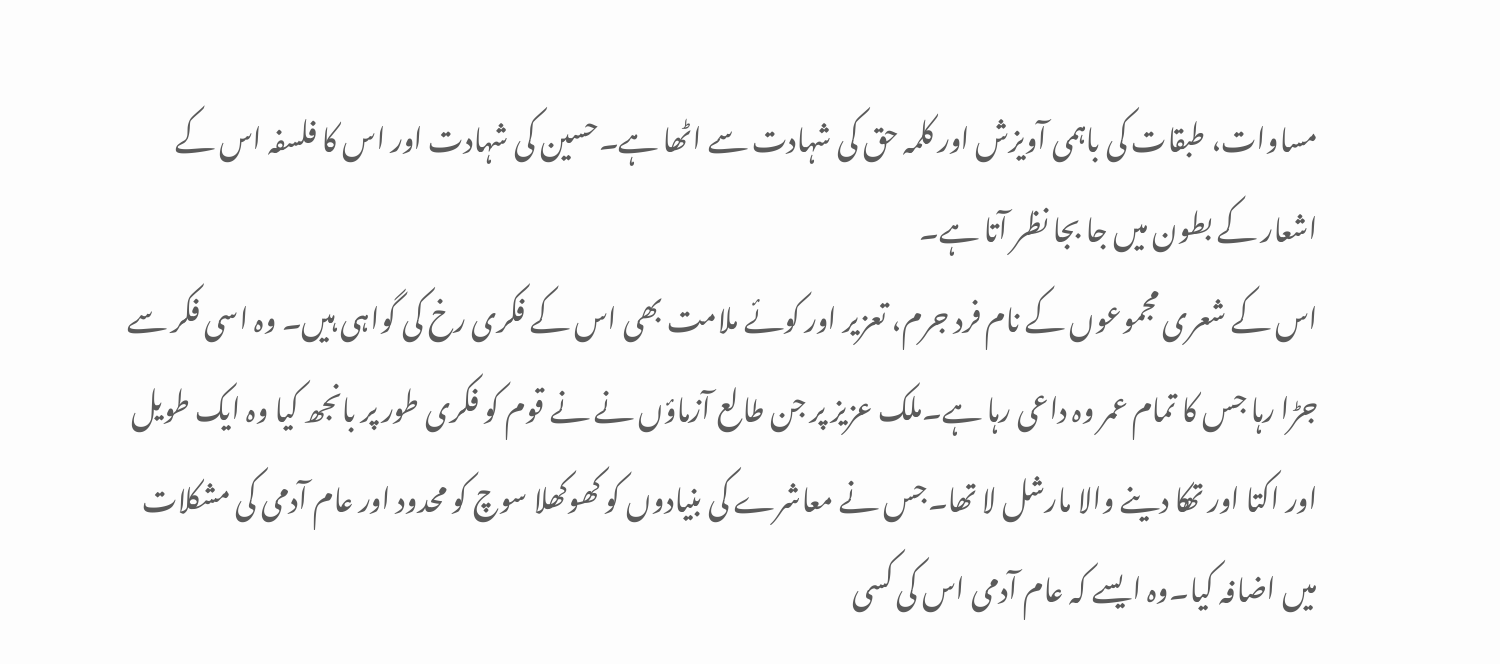مساوات، طبقات کی باہمی آویزش اور کلمہ حق کی شہادت سے اٹھا ہے۔حسین کی شہادت اور اس کا فلسفہ اس کے اشعار کے بطون میں جا بجا نظر آتا ہے۔
اس کے شعری مجموعوں کے نام فرد جرم، تعزیر اور کوئے ملامت بھی اس کے فکری رخ کی گواہی ہیں۔ وہ اسی فکر سے جڑا رہا جس کا تمام عمر وہ داعی رہا ہے۔ملک عزیز پر جن طالع آزماؤں نے نے قوم کو فکری طور پر بانجھ کیا وہ ایک طویل اور اکتا اور تھکا دینے والا مارشل لا تھا۔جس نے معاشرے کی بنیادوں کو کھوکھلا سوچ کو محدود اور عام آدمی کی مشکلات میں اضافہ کیا۔وہ ایسے کہ عام آدمی اس کی کسی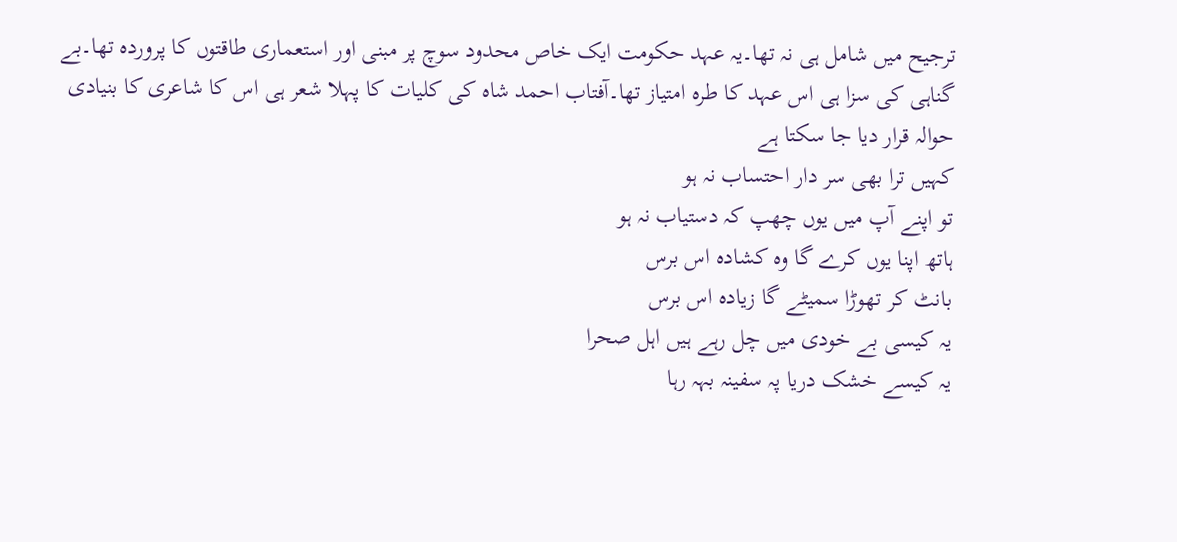ترجیح میں شامل ہی نہ تھا۔یہ عہد حکومت ایک خاص محدود سوچ پر مبنی اور استعماری طاقتوں کا پروردہ تھا۔بے گناہی کی سزا ہی اس عہد کا طرہ امتیاز تھا۔آفتاب احمد شاہ کی کلیات کا پہلا شعر ہی اس کا شاعری کا بنیادی حوالہ قرار دیا جا سکتا ہے
کہیں ترا بھی سر دار احتساب نہ ہو
تو اپنے آپ میں یوں چھپ کہ دستیاب نہ ہو
ہاتھ اپنا یوں کرے گا وہ کشادہ اس برس
بانٹ کر تھوڑا سمیٹے گا زیادہ اس برس
یہ کیسی بے خودی میں چل رہے ہیں اہل صحرا
یہ کیسے خشک دریا پہ سفینہ بہہ رہا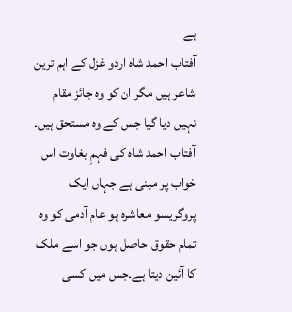ہے
آفتاب احمد شاہ اردو غزل کے اہم ترین شاعر ہیں مگر ان کو وہ جائز مقام نہیں دیا گیا جس کے وہ مستحق ہیں۔ آفتاب احمد شاہ کی فہمِ بغاوت اس خواب پر مبنی ہے جہاں ایک پروگریسو معاشرہ ہو عام آدمی کو وہ تمام حقوق حاصل ہوں جو اسے ملک کا آئین دیتا ہے۔جس میں کسی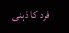فرد کا ذہنی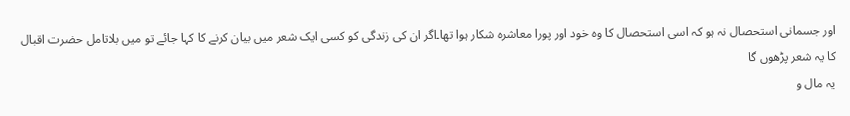اور جسمانی استحصال نہ ہو کہ اسی استحصال کا وہ خود اور پورا معاشرہ شکار ہوا تھا۔اگر ان کی زندگی کو کسی ایک شعر میں بیان کرنے کا کہا جائے تو میں بلاتامل حضرت اقبال کا یہ شعر پڑھوں گا
یہ مال و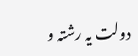دولت یہ رشتہ و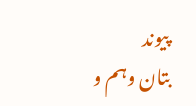پیوند
بتان وہم و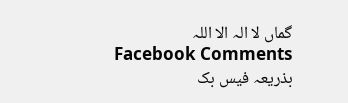گماں لا الہ الا اللہ
Facebook Comments
بذریعہ فیس بک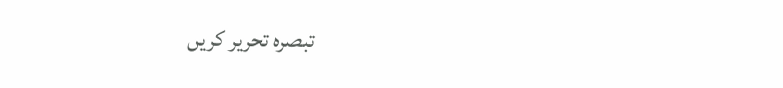تبصرہ تحریر کریں